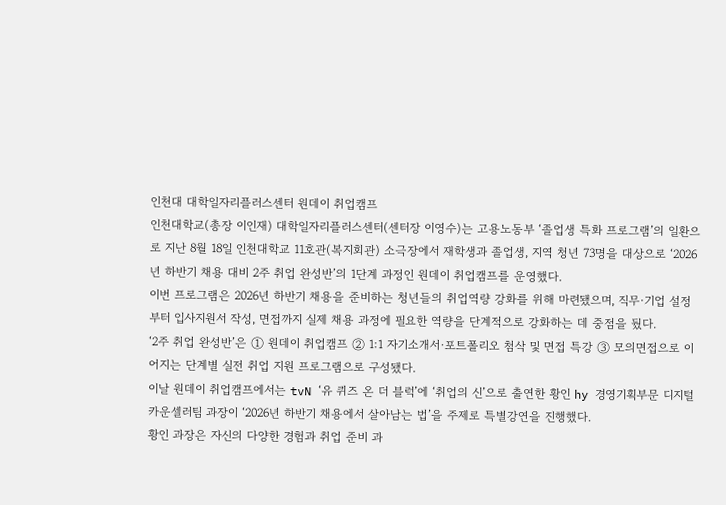인천대 대학일자리플러스센터 원데이 취업캠프
인천대학교(총장 이인재) 대학일자리플러스센터(센터장 이영수)는 고용노동부 ‘졸업생 특화 프로그램’의 일환으로 지난 8월 18일 인천대학교 11호관(복지회관) 소극장에서 재학생과 졸업생, 지역 청년 73명을 대상으로 ‘2026년 하반기 채용 대비 2주 취업 완성반’의 1단계 과정인 원데이 취업캠프를 운영했다.
이번 프로그램은 2026년 하반기 채용을 준비하는 청년들의 취업역량 강화를 위해 마련됐으며, 직무·기업 설정부터 입사지원서 작성, 면접까지 실제 채용 과정에 필요한 역량을 단계적으로 강화하는 데 중점을 뒀다.
‘2주 취업 완성반’은 ① 원데이 취업캠프 ② 1:1 자기소개서·포트폴리오 첨삭 및 면접 특강 ③ 모의면접으로 이어지는 단계별 실전 취업 지원 프로그램으로 구성됐다.
이날 원데이 취업캠프에서는 tvN ‘유 퀴즈 온 더 블럭’에 ‘취업의 신’으로 출연한 황인 hy 경영기획부문 디지털카운셀러팀 과장이 ‘2026년 하반기 채용에서 살아남는 법’을 주제로 특별강연을 진행했다.
황인 과장은 자신의 다양한 경험과 취업 준비 과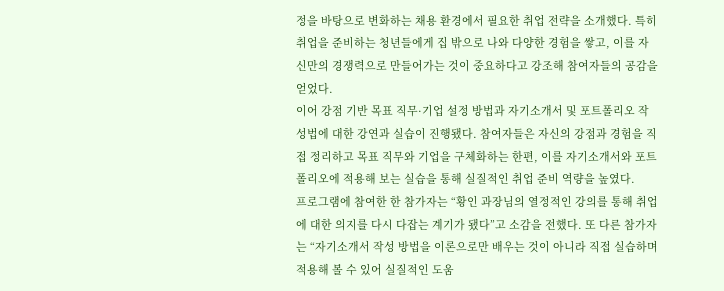정을 바탕으로 변화하는 채용 환경에서 필요한 취업 전략을 소개했다. 특히 취업을 준비하는 청년들에게 집 밖으로 나와 다양한 경험을 쌓고, 이를 자신만의 경쟁력으로 만들어가는 것이 중요하다고 강조해 참여자들의 공감을 얻었다.
이어 강점 기반 목표 직무·기업 설정 방법과 자기소개서 및 포트폴리오 작성법에 대한 강연과 실습이 진행됐다. 참여자들은 자신의 강점과 경험을 직접 정리하고 목표 직무와 기업을 구체화하는 한편, 이를 자기소개서와 포트폴리오에 적용해 보는 실습을 통해 실질적인 취업 준비 역량을 높였다.
프로그램에 참여한 한 참가자는 “황인 과장님의 열정적인 강의를 통해 취업에 대한 의지를 다시 다잡는 계기가 됐다”고 소감을 전했다. 또 다른 참가자는 “자기소개서 작성 방법을 이론으로만 배우는 것이 아니라 직접 실습하며 적용해 볼 수 있어 실질적인 도움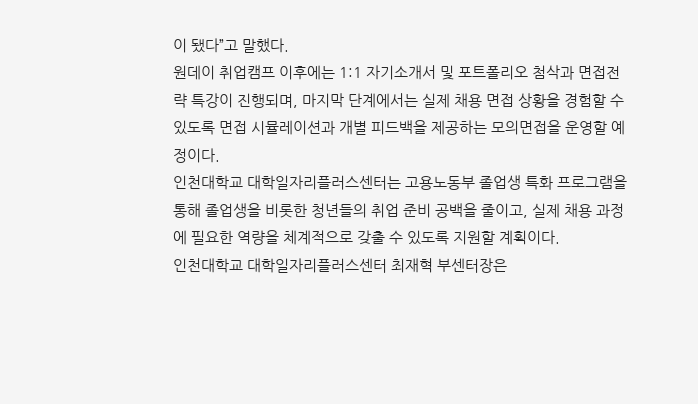이 됐다”고 말했다.
원데이 취업캠프 이후에는 1:1 자기소개서 및 포트폴리오 첨삭과 면접전략 특강이 진행되며, 마지막 단계에서는 실제 채용 면접 상황을 경험할 수 있도록 면접 시뮬레이션과 개별 피드백을 제공하는 모의면접을 운영할 예정이다.
인천대학교 대학일자리플러스센터는 고용노동부 졸업생 특화 프로그램을 통해 졸업생을 비롯한 청년들의 취업 준비 공백을 줄이고, 실제 채용 과정에 필요한 역량을 체계적으로 갖출 수 있도록 지원할 계획이다.
인천대학교 대학일자리플러스센터 최재혁 부센터장은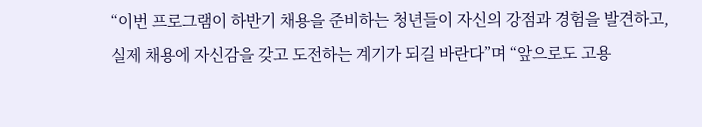“이번 프로그램이 하반기 채용을 준비하는 청년들이 자신의 강점과 경험을 발견하고, 실제 채용에 자신감을 갖고 도전하는 계기가 되길 바란다”며 “앞으로도 고용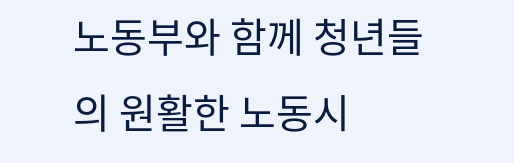노동부와 함께 청년들의 원활한 노동시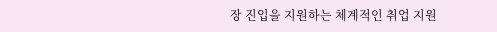장 진입을 지원하는 체계적인 취업 지원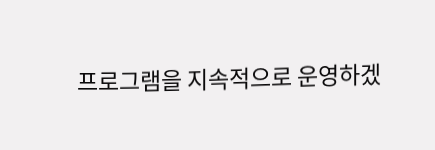프로그램을 지속적으로 운영하겠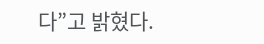다”고 밝혔다.